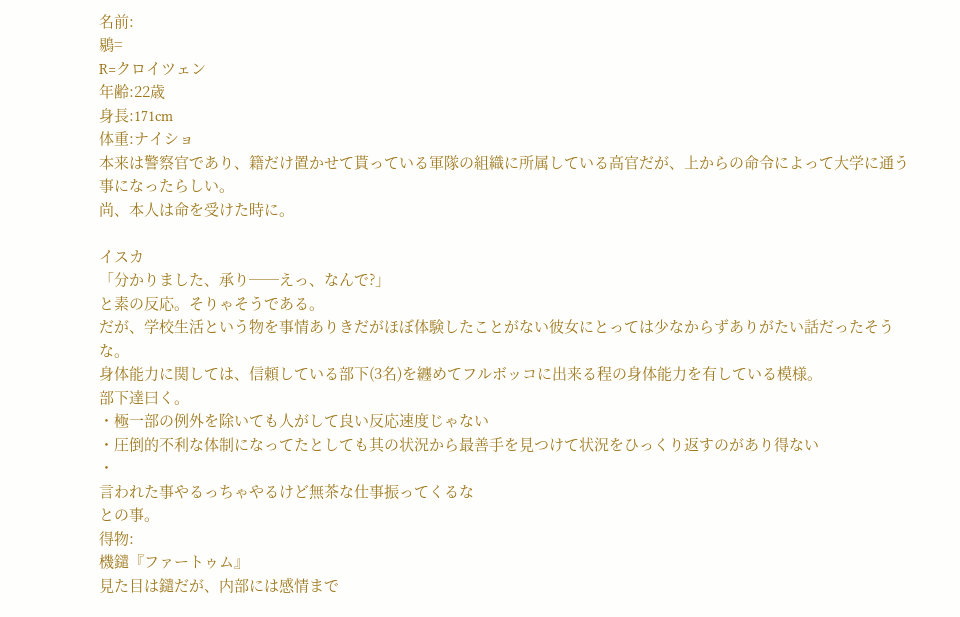名前:
鶍=
R=クロイツェン
年齢:22歳
身長:171cm
体重:ナイショ
本来は警察官であり、籍だけ置かせて貰っている軍隊の組織に所属している高官だが、上からの命令によって大学に通う事になったらしい。
尚、本人は命を受けた時に。

イスカ
「分かりました、承り──えっ、なんで?」
と素の反応。そりゃそうである。
だが、学校生活という物を事情ありきだがほぼ体験したことがない彼女にとっては少なからずありがたい話だったそうな。
身体能力に関しては、信頼している部下(3名)を纏めてフルボッコに出来る程の身体能力を有している模様。
部下達曰く。
・極一部の例外を除いても人がして良い反応速度じゃない
・圧倒的不利な体制になってたとしても其の状況から最善手を見つけて状況をひっくり返すのがあり得ない
・
言われた事やるっちゃやるけど無茶な仕事振ってくるな
との事。
得物:
機鑓『ファートゥム』
見た目は鑓だが、内部には感情まで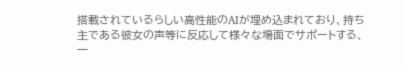搭載されているらしい高性能のAIが埋め込まれており、持ち主である彼女の声等に反応して様々な場面でサポートする、一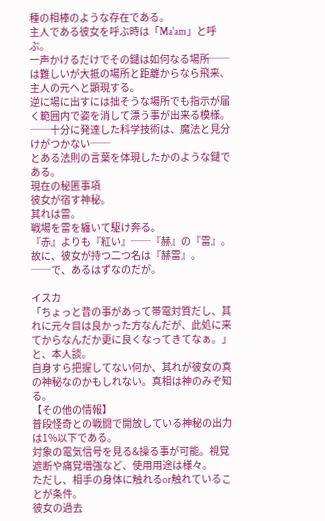種の相棒のような存在である。
主人である彼女を呼ぶ時は「Ma'am」と呼ぶ。
一声かけるだけでその鑓は如何なる場所──は難しいが大抵の場所と距離からなら飛来、主人の元へと顕現する。
逆に場に出すには拙そうな場所でも指示が届く範囲内で姿を消して漂う事が出来る模様。
──十分に発達した科学技術は、魔法と見分けがつかない──
とある法則の言葉を体現したかのような鑓である。
現在の秘匿事項
彼女が宿す神秘。
其れは雷。
戦場を雷を纏いて駆け奔る。
『赤』よりも『紅い』──『赫』の『雷』。
故に、彼女が持つ二つ名は『赫雷』。
──で、あるはずなのだが。

イスカ
「ちょっと昔の事があって帯電対質だし、其れに元々目は良かった方なんだが、此処に来てからなんだか更に良くなってきてなぁ。」
と、本人談。
自身すら把握してない何か、其れが彼女の真の神秘なのかもしれない。真相は神のみぞ知る。
【その他の情報】
普段怪奇との戦闘で開放している神秘の出力は1%以下である。
対象の電気信号を見る&操る事が可能。視覚遮断や痛覚増強など、使用用途は様々。
ただし、相手の身体に触れるor触れていることが条件。
彼女の過去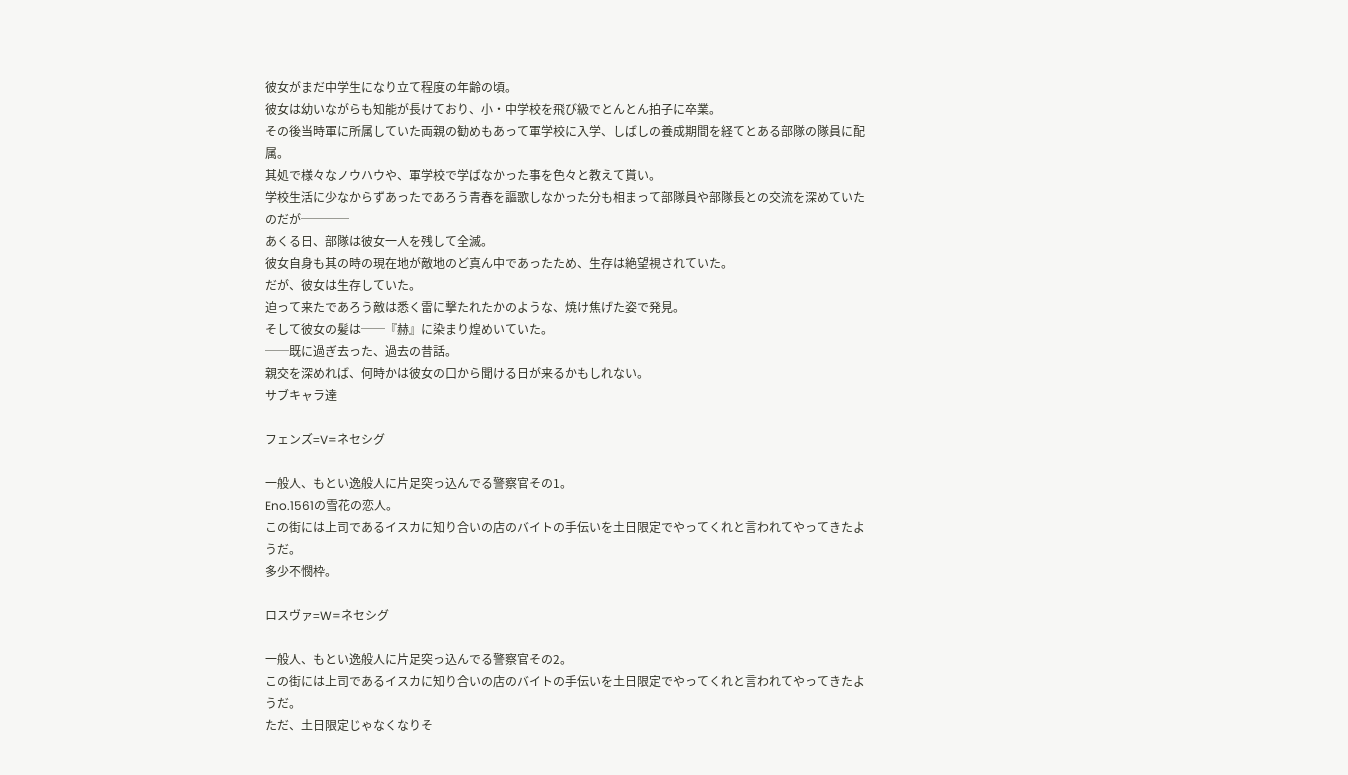彼女がまだ中学生になり立て程度の年齢の頃。
彼女は幼いながらも知能が長けており、小・中学校を飛び級でとんとん拍子に卒業。
その後当時軍に所属していた両親の勧めもあって軍学校に入学、しばしの養成期間を経てとある部隊の隊員に配属。
其処で様々なノウハウや、軍学校で学ばなかった事を色々と教えて貰い。
学校生活に少なからずあったであろう青春を謳歌しなかった分も相まって部隊員や部隊長との交流を深めていたのだが────
あくる日、部隊は彼女一人を残して全滅。
彼女自身も其の時の現在地が敵地のど真ん中であったため、生存は絶望視されていた。
だが、彼女は生存していた。
迫って来たであろう敵は悉く雷に撃たれたかのような、焼け焦げた姿で発見。
そして彼女の髪は──『赫』に染まり煌めいていた。
──既に過ぎ去った、過去の昔話。
親交を深めれば、何時かは彼女の口から聞ける日が来るかもしれない。
サブキャラ達

フェンズ=V=ネセシグ

一般人、もとい逸般人に片足突っ込んでる警察官その1。
Eno.1561の雪花の恋人。
この街には上司であるイスカに知り合いの店のバイトの手伝いを土日限定でやってくれと言われてやってきたようだ。
多少不憫枠。

ロスヴァ=W=ネセシグ

一般人、もとい逸般人に片足突っ込んでる警察官その2。
この街には上司であるイスカに知り合いの店のバイトの手伝いを土日限定でやってくれと言われてやってきたようだ。
ただ、土日限定じゃなくなりそ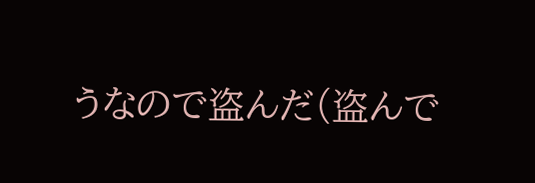うなので盗んだ(盗んで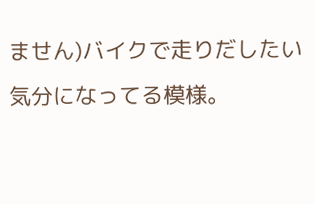ません)バイクで走りだしたい気分になってる模様。